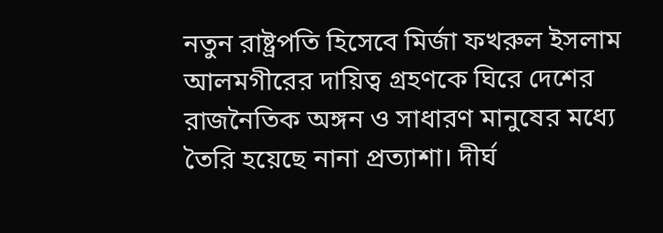নতুন রাষ্ট্রপতি হিসেবে মির্জা ফখরুল ইসলাম আলমগীরের দায়িত্ব গ্রহণকে ঘিরে দেশের রাজনৈতিক অঙ্গন ও সাধারণ মানুষের মধ্যে তৈরি হয়েছে নানা প্রত্যাশা। দীর্ঘ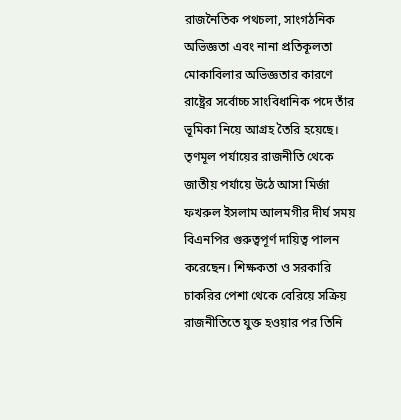রাজনৈতিক পথচলা, সাংগঠনিক অভিজ্ঞতা এবং নানা প্রতিকূলতা মোকাবিলার অভিজ্ঞতার কারণে রাষ্ট্রের সর্বোচ্চ সাংবিধানিক পদে তাঁর ভূমিকা নিয়ে আগ্রহ তৈরি হয়েছে।
তৃণমূল পর্যায়ের রাজনীতি থেকে জাতীয় পর্যায়ে উঠে আসা মির্জা ফখরুল ইসলাম আলমগীর দীর্ঘ সময় বিএনপির গুরুত্বপূর্ণ দায়িত্ব পালন করেছেন। শিক্ষকতা ও সরকারি চাকরির পেশা থেকে বেরিয়ে সক্রিয় রাজনীতিতে যুক্ত হওয়ার পর তিনি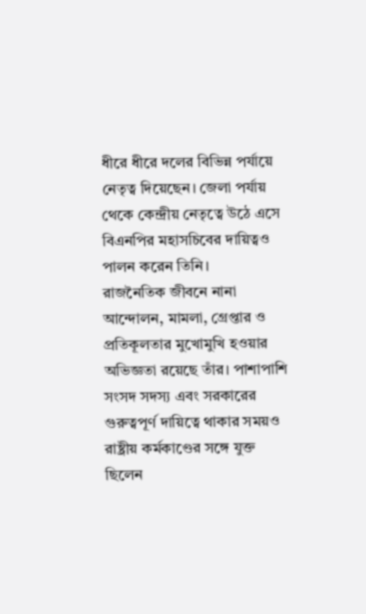ধীরে ধীরে দলের বিভিন্ন পর্যায়ে নেতৃত্ব দিয়েছেন। জেলা পর্যায় থেকে কেন্দ্রীয় নেতৃত্বে উঠে এসে বিএনপির মহাসচিবের দায়িত্বও পালন করেন তিনি।
রাজনৈতিক জীবনে নানা আন্দোলন, মামলা, গ্রেপ্তার ও প্রতিকূলতার মুখোমুখি হওয়ার অভিজ্ঞতা রয়েছে তাঁর। পাশাপাশি সংসদ সদস্য এবং সরকারের গুরুত্বপূর্ণ দায়িত্বে থাকার সময়ও রাষ্ট্রীয় কর্মকাণ্ডের সঙ্গে যুক্ত ছিলেন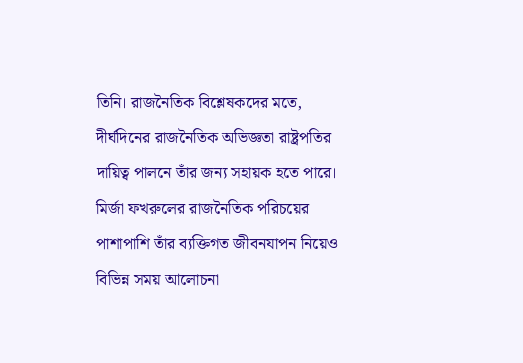তিনি। রাজনৈতিক বিশ্লেষকদের মতে, দীর্ঘদিনের রাজনৈতিক অভিজ্ঞতা রাষ্ট্রপতির দায়িত্ব পালনে তাঁর জন্য সহায়ক হতে পারে।
মির্জা ফখরুলের রাজনৈতিক পরিচয়ের পাশাপাশি তাঁর ব্যক্তিগত জীবনযাপন নিয়েও বিভিন্ন সময় আলোচনা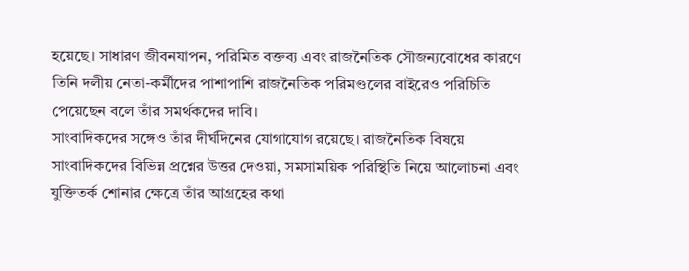হয়েছে। সাধারণ জীবনযাপন, পরিমিত বক্তব্য এবং রাজনৈতিক সৌজন্যবোধের কারণে তিনি দলীয় নেতা-কর্মীদের পাশাপাশি রাজনৈতিক পরিমণ্ডলের বাইরেও পরিচিতি পেয়েছেন বলে তাঁর সমর্থকদের দাবি।
সাংবাদিকদের সঙ্গেও তাঁর দীর্ঘদিনের যোগাযোগ রয়েছে। রাজনৈতিক বিষয়ে সাংবাদিকদের বিভিন্ন প্রশ্নের উত্তর দেওয়া, সমসাময়িক পরিস্থিতি নিয়ে আলোচনা এবং যুক্তিতর্ক শোনার ক্ষেত্রে তাঁর আগ্রহের কথা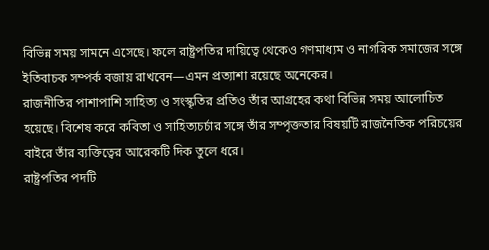বিভিন্ন সময় সামনে এসেছে। ফলে রাষ্ট্রপতির দায়িত্বে থেকেও গণমাধ্যম ও নাগরিক সমাজের সঙ্গে ইতিবাচক সম্পর্ক বজায় রাখবেন—এমন প্রত্যাশা রয়েছে অনেকের।
রাজনীতির পাশাপাশি সাহিত্য ও সংস্কৃতির প্রতিও তাঁর আগ্রহের কথা বিভিন্ন সময় আলোচিত হয়েছে। বিশেষ করে কবিতা ও সাহিত্যচর্চার সঙ্গে তাঁর সম্পৃক্ততার বিষয়টি রাজনৈতিক পরিচয়ের বাইরে তাঁর ব্যক্তিত্বের আরেকটি দিক তুলে ধরে।
রাষ্ট্রপতির পদটি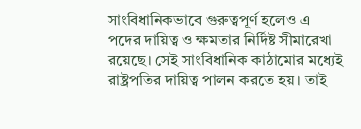সাংবিধানিকভাবে গুরুত্বপূর্ণ হলেও এ পদের দায়িত্ব ও ক্ষমতার নির্দিষ্ট সীমারেখা রয়েছে। সেই সাংবিধানিক কাঠামোর মধ্যেই রাষ্ট্রপতির দায়িত্ব পালন করতে হয়। তাই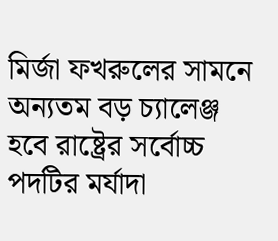মির্জা ফখরুলের সামনে অন্যতম বড় চ্যালেঞ্জ হবে রাষ্ট্রের সর্বোচ্চ পদটির মর্যাদা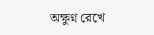অক্ষুণ্ন রেখে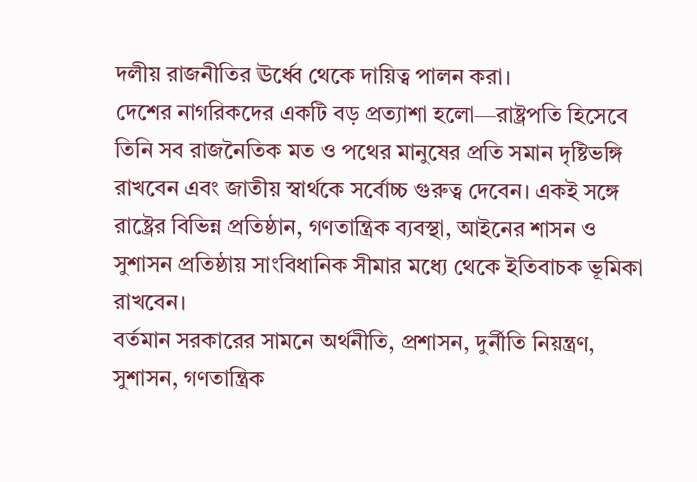দলীয় রাজনীতির ঊর্ধ্বে থেকে দায়িত্ব পালন করা।
দেশের নাগরিকদের একটি বড় প্রত্যাশা হলো—রাষ্ট্রপতি হিসেবে তিনি সব রাজনৈতিক মত ও পথের মানুষের প্রতি সমান দৃষ্টিভঙ্গি রাখবেন এবং জাতীয় স্বার্থকে সর্বোচ্চ গুরুত্ব দেবেন। একই সঙ্গে রাষ্ট্রের বিভিন্ন প্রতিষ্ঠান, গণতান্ত্রিক ব্যবস্থা, আইনের শাসন ও সুশাসন প্রতিষ্ঠায় সাংবিধানিক সীমার মধ্যে থেকে ইতিবাচক ভূমিকা রাখবেন।
বর্তমান সরকারের সামনে অর্থনীতি, প্রশাসন, দুর্নীতি নিয়ন্ত্রণ, সুশাসন, গণতান্ত্রিক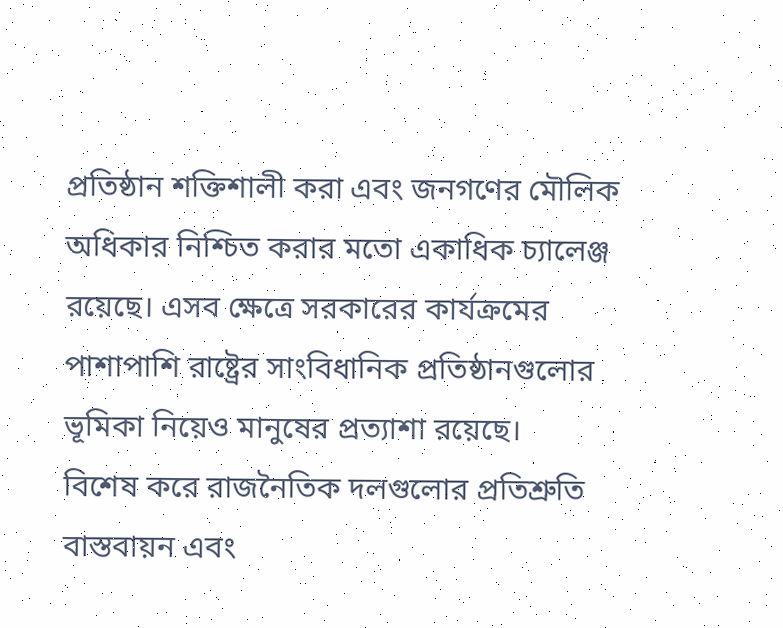প্রতিষ্ঠান শক্তিশালী করা এবং জনগণের মৌলিক অধিকার নিশ্চিত করার মতো একাধিক চ্যালেঞ্জ রয়েছে। এসব ক্ষেত্রে সরকারের কার্যক্রমের পাশাপাশি রাষ্ট্রের সাংবিধানিক প্রতিষ্ঠানগুলোর ভূমিকা নিয়েও মানুষের প্রত্যাশা রয়েছে।
বিশেষ করে রাজনৈতিক দলগুলোর প্রতিশ্রুতি বাস্তবায়ন এবং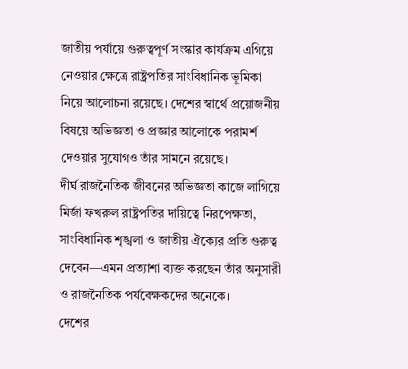জাতীয় পর্যায়ে গুরুত্বপূর্ণ সংস্কার কার্যক্রম এগিয়ে নেওয়ার ক্ষেত্রে রাষ্ট্রপতির সাংবিধানিক ভূমিকা নিয়ে আলোচনা রয়েছে। দেশের স্বার্থে প্রয়োজনীয় বিষয়ে অভিজ্ঞতা ও প্রজ্ঞার আলোকে পরামর্শ দেওয়ার সুযোগও তাঁর সামনে রয়েছে।
দীর্ঘ রাজনৈতিক জীবনের অভিজ্ঞতা কাজে লাগিয়ে মির্জা ফখরুল রাষ্ট্রপতির দায়িত্বে নিরপেক্ষতা, সাংবিধানিক শৃঙ্খলা ও জাতীয় ঐক্যের প্রতি গুরুত্ব দেবেন—এমন প্রত্যাশা ব্যক্ত করছেন তাঁর অনুসারী ও রাজনৈতিক পর্যবেক্ষকদের অনেকে।
দেশের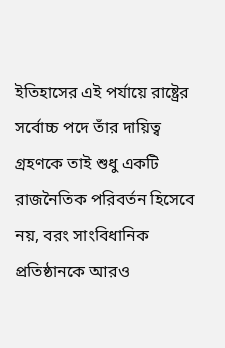ইতিহাসের এই পর্যায়ে রাষ্ট্রের সর্বোচ্চ পদে তাঁর দায়িত্ব গ্রহণকে তাই শুধু একটি রাজনৈতিক পরিবর্তন হিসেবে নয়, বরং সাংবিধানিক প্রতিষ্ঠানকে আরও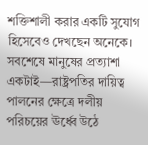শক্তিশালী করার একটি সুযোগ হিসেবেও দেখছেন অনেকে।
সবশেষে মানুষের প্রত্যাশা একটাই—রাষ্ট্রপতির দায়িত্ব পালনের ক্ষেত্রে দলীয় পরিচয়ের ঊর্ধ্বে উঠে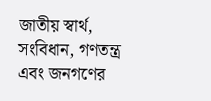জাতীয় স্বার্থ, সংবিধান, গণতন্ত্র এবং জনগণের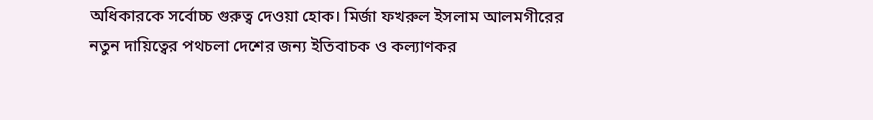অধিকারকে সর্বোচ্চ গুরুত্ব দেওয়া হোক। মির্জা ফখরুল ইসলাম আলমগীরের নতুন দায়িত্বের পথচলা দেশের জন্য ইতিবাচক ও কল্যাণকর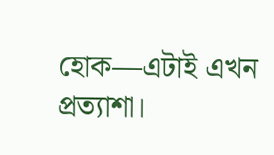হোক—এটাই এখন প্রত্যাশা।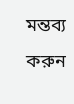মন্তব্য করুন